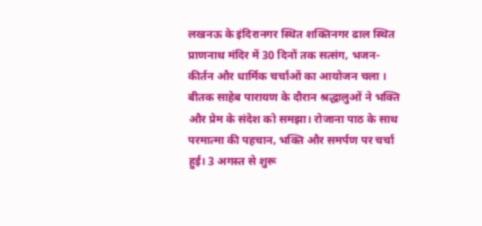लखनऊ के इंदिरानगर स्थित शक्तिनगर ढाल स्थित प्राणनाथ मंदिर में 30 दिनों तक सत्संग, भजन-कीर्तन और धार्मिक चर्चाओं का आयोजन चला । बीतक साहेब पारायण के दौरान श्रद्धालुओं ने भक्ति और प्रेम के संदेश को समझा। रोजाना पाठ के साथ परमात्मा की पहचान, भक्ति और समर्पण पर चर्चा हुई। 3 अगस्त से शुरू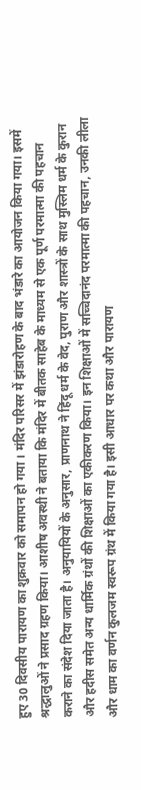हुए 30 दिवसीय पारायण का शुक्रवार को समापन हो गया । मंदिर परिसर में झंडारोहण के बाद भंडारे का आयोजन किया गया। इसमें श्रद्धालुओं ने प्रसाद ग्रहण किया। आशीष अवस्थी ने बताया कि मंदिर में बीतक साहेब के माध्यम से एक पूर्ण परमात्मा की पहचान कराने का संदेश दिया जाता है। अनुयायियों के अनुसार, प्राणनाथ ने हिंदू धर्म के वेद, पुराण और शास्त्रों के साथ मुस्लिम धर्म के कुरान और हदीस समेत अन्य धार्मिक ग्रंथों की शिक्षाओं का एकीकरण किया। इन शिक्षाओं में सच्चिदानंद परमात्मा की पहचान, उनकी लीला और धाम का वर्णन कुलजम स्वरूप ग्रंथ में किया गया है। इसी आधार पर कथा और पारायण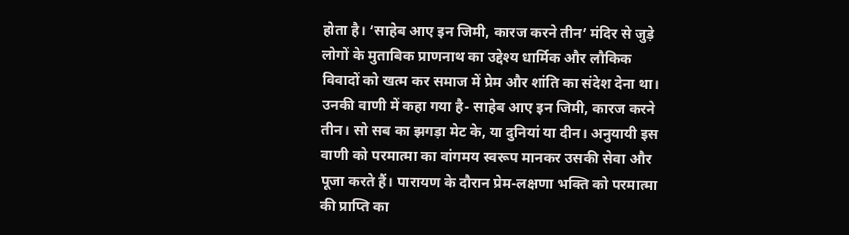होता है। ‘साहेब आए इन जिमी, कारज करने तीन’ मंदिर से जुड़े लोगों के मुताबिक प्राणनाथ का उद्देश्य धार्मिक और लौकिक विवादों को खत्म कर समाज में प्रेम और शांति का संदेश देना था। उनकी वाणी में कहा गया है- साहेब आए इन जिमी, कारज करने तीन। सो सब का झगड़ा मेट के, या दुनियां या दीन। अनुयायी इस वाणी को परमात्मा का वांगमय स्वरूप मानकर उसकी सेवा और पूजा करते हैं। पारायण के दौरान प्रेम-लक्षणा भक्ति को परमात्मा की प्राप्ति का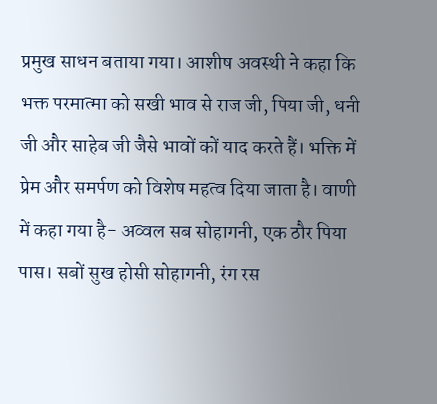प्रमुख साधन बताया गया। आशीष अवस्थी ने कहा कि भक्त परमात्मा को सखी भाव से राज जी, पिया जी, धनी जी और साहेब जी जैसे भावों कों याद करते हैं। भक्ति में प्रेम और समर्पण को विशेष महत्व दिया जाता है। वाणी में कहा गया है- अव्वल सब सोहागनी, एक ठौर पिया पास। सबों सुख होसी सोहागनी, रंग रस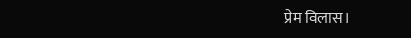प्रेम विलास।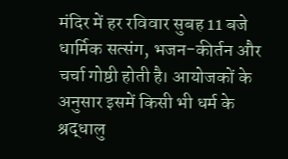मंदिर में हर रविवार सुबह 11 बजे धार्मिक सत्संग, भजन-कीर्तन और चर्चा गोष्ठी होती है। आयोजकों के अनुसार इसमें किसी भी धर्म के श्रद्धालु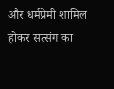और धर्मप्रेमी शामिल होकर सत्संग का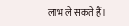लाभ ले सकते हैं।